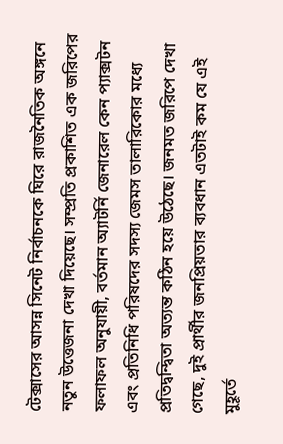টেক্সাসের আসন্ন সিনেট নির্বাচনকে ঘিরে রাজনৈতিক অঙ্গনে নতুন উত্তেজনা দেখা দিয়েছে। সম্প্রতি প্রকাশিত এক জরিপের ফলাফল অনুযায়ী, বর্তমান অ্যাটর্নি জেনারেল কেন প্যাক্সটন এবং প্রতিনিধি পরিষদের সদস্য জেমস তালারিকোর মধ্যে প্রতিদ্বন্দ্বিতা অত্যন্ত কঠিন হয়ে উঠেছে। জনমত জরিপে দেখা গেছে, দুই প্রার্থীর জনপ্রিয়তার ব্যবধান এতটাই কম যে এই মুহূর্তে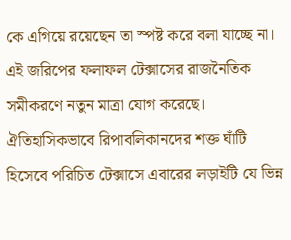কে এগিয়ে রয়েছেন তা স্পষ্ট করে বলা যাচ্ছে না।
এই জরিপের ফলাফল টেক্সাসের রাজনৈতিক সমীকরণে নতুন মাত্রা যোগ করেছে। ঐতিহাসিকভাবে রিপাবলিকানদের শক্ত ঘাঁটি হিসেবে পরিচিত টেক্সাসে এবারের লড়াইটি যে ভিন্ন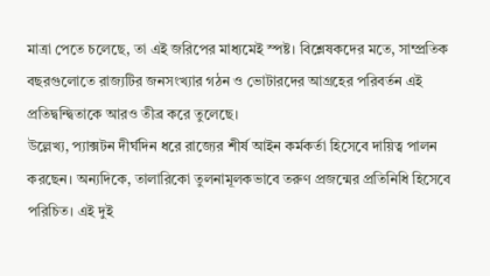মাত্রা পেতে চলেছে, তা এই জরিপের মাধ্যমেই স্পষ্ট। বিশ্লেষকদের মতে, সাম্প্রতিক বছরগুলোতে রাজ্যটির জনসংখ্যার গঠন ও ভোটারদের আগ্রহের পরিবর্তন এই প্রতিদ্বন্দ্বিতাকে আরও তীব্র করে তুলেছে।
উল্লেখ্য, প্যাক্সটন দীর্ঘদিন ধরে রাজ্যের শীর্ষ আইন কর্মকর্তা হিসেবে দায়িত্ব পালন করছেন। অন্যদিকে, তালারিকো তুলনামূলকভাবে তরুণ প্রজন্মের প্রতিনিধি হিসেবে পরিচিত। এই দুই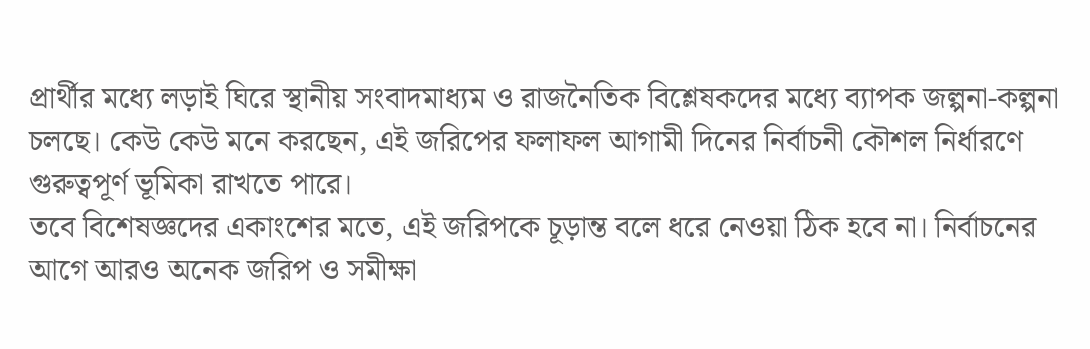প্রার্থীর মধ্যে লড়াই ঘিরে স্থানীয় সংবাদমাধ্যম ও রাজনৈতিক বিশ্লেষকদের মধ্যে ব্যাপক জল্পনা-কল্পনা চলছে। কেউ কেউ মনে করছেন, এই জরিপের ফলাফল আগামী দিনের নির্বাচনী কৌশল নির্ধারণে গুরুত্বপূর্ণ ভূমিকা রাখতে পারে।
তবে বিশেষজ্ঞদের একাংশের মতে, এই জরিপকে চূড়ান্ত বলে ধরে নেওয়া ঠিক হবে না। নির্বাচনের আগে আরও অনেক জরিপ ও সমীক্ষা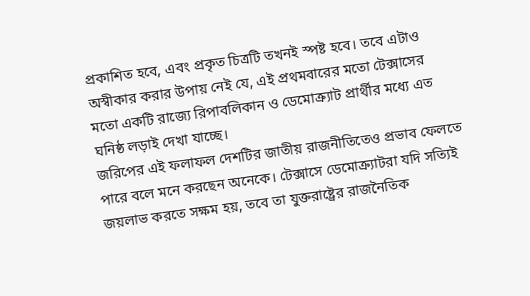প্রকাশিত হবে, এবং প্রকৃত চিত্রটি তখনই স্পষ্ট হবে। তবে এটাও অস্বীকার করার উপায় নেই যে, এই প্রথমবারের মতো টেক্সাসের মতো একটি রাজ্যে রিপাবলিকান ও ডেমোক্র্যাট প্রার্থীর মধ্যে এত ঘনিষ্ঠ লড়াই দেখা যাচ্ছে।
জরিপের এই ফলাফল দেশটির জাতীয় রাজনীতিতেও প্রভাব ফেলতে পারে বলে মনে করছেন অনেকে। টেক্সাসে ডেমোক্র্যাটরা যদি সত্যিই জয়লাভ করতে সক্ষম হয়, তবে তা যুক্তরাষ্ট্রের রাজনৈতিক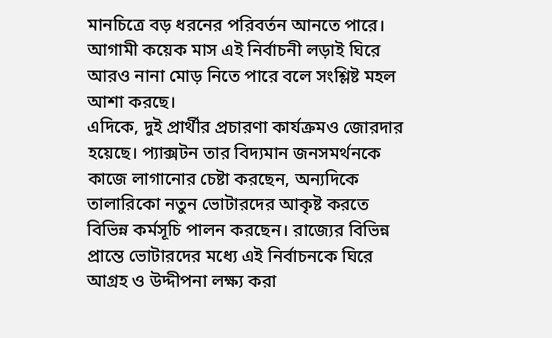মানচিত্রে বড় ধরনের পরিবর্তন আনতে পারে। আগামী কয়েক মাস এই নির্বাচনী লড়াই ঘিরে আরও নানা মোড় নিতে পারে বলে সংশ্লিষ্ট মহল আশা করছে।
এদিকে, দুই প্রার্থীর প্রচারণা কার্যক্রমও জোরদার হয়েছে। প্যাক্সটন তার বিদ্যমান জনসমর্থনকে কাজে লাগানোর চেষ্টা করছেন, অন্যদিকে তালারিকো নতুন ভোটারদের আকৃষ্ট করতে বিভিন্ন কর্মসূচি পালন করছেন। রাজ্যের বিভিন্ন প্রান্তে ভোটারদের মধ্যে এই নির্বাচনকে ঘিরে আগ্রহ ও উদ্দীপনা লক্ষ্য করা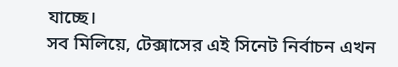যাচ্ছে।
সব মিলিয়ে, টেক্সাসের এই সিনেট নির্বাচন এখন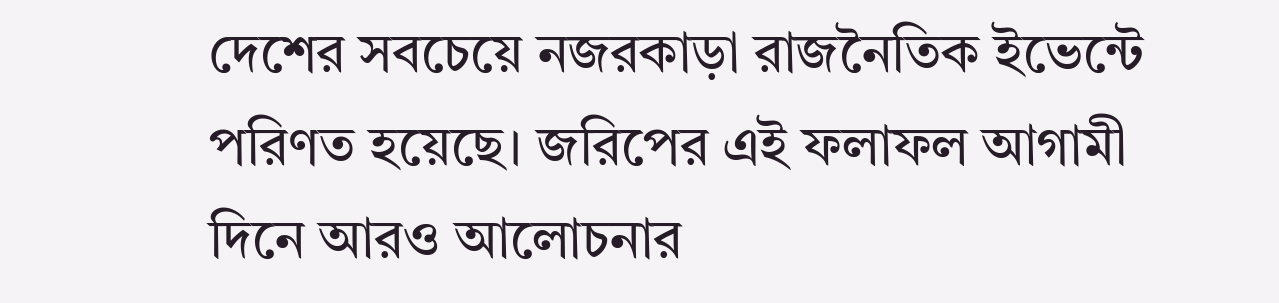দেশের সবচেয়ে নজরকাড়া রাজনৈতিক ইভেন্টে পরিণত হয়েছে। জরিপের এই ফলাফল আগামী দিনে আরও আলোচনার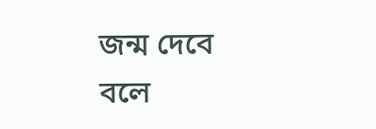জন্ম দেবে বলে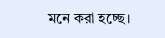মনে করা হচ্ছে।